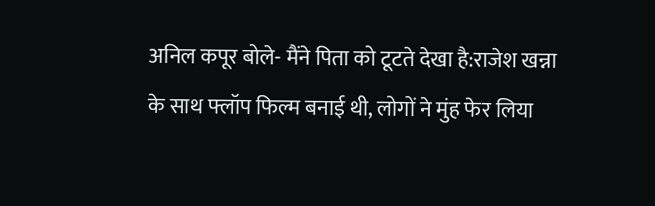अनिल कपूर बोले- मैंने पिता को टूटते देखा है:राजेश खन्ना के साथ फ्लॉप फिल्म बनाई थी, लोगों ने मुंह फेर लिया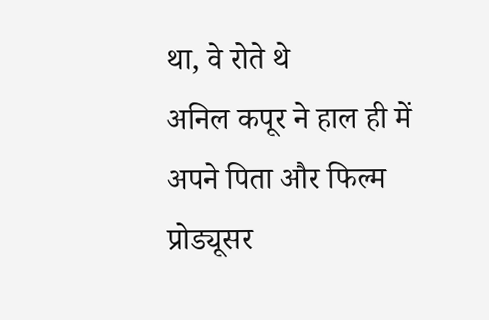था, वे रोते थे
अनिल कपूर ने हाल ही में अपने पिता और फिल्म प्रोड्यूसर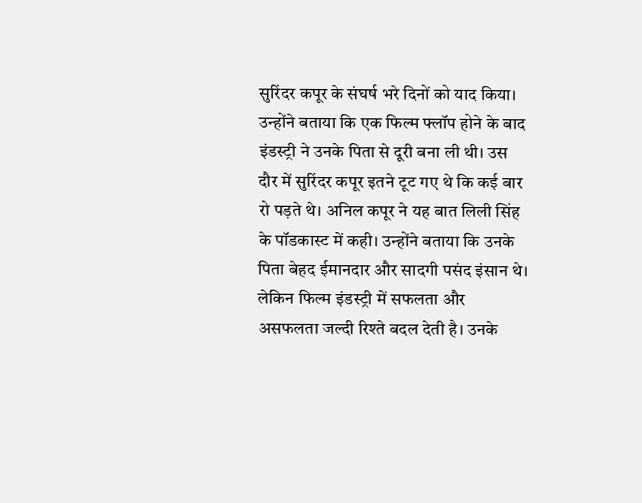सुरिंदर कपूर के संघर्ष भरे दिनों को याद किया। उन्होंने बताया कि एक फिल्म फ्लॉप होने के बाद इंडस्ट्री ने उनके पिता से दूरी बना ली थी। उस दौर में सुरिंदर कपूर इतने टूट गए थे कि कई बार रो पड़ते थे। अनिल कपूर ने यह बात लिली सिंह के पॉडकास्ट में कही। उन्होंने बताया कि उनके पिता बेहद ईमानदार और सादगी पसंद इंसान थे। लेकिन फिल्म इंडस्ट्री में सफलता और असफलता जल्दी रिश्ते बदल देती है। उनके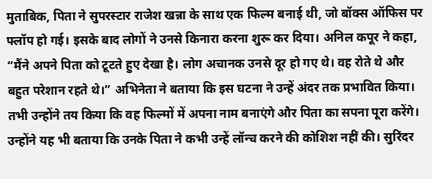मुताबिक, पिता ने सुपरस्टार राजेश खन्ना के साथ एक फिल्म बनाई थी, जो बॉक्स ऑफिस पर फ्लॉप हो गई। इसके बाद लोगों ने उनसे किनारा करना शुरू कर दिया। अनिल कपूर ने कहा, “मैंने अपने पिता को टूटते हुए देखा है। लोग अचानक उनसे दूर हो गए थे। वह रोते थे और बहुत परेशान रहते थे।” अभिनेता ने बताया कि इस घटना ने उन्हें अंदर तक प्रभावित किया। तभी उन्होंने तय किया कि वह फिल्मों में अपना नाम बनाएंगे और पिता का सपना पूरा करेंगे। उन्होंने यह भी बताया कि उनके पिता ने कभी उन्हें लॉन्च करने की कोशिश नहीं की। सुरिंदर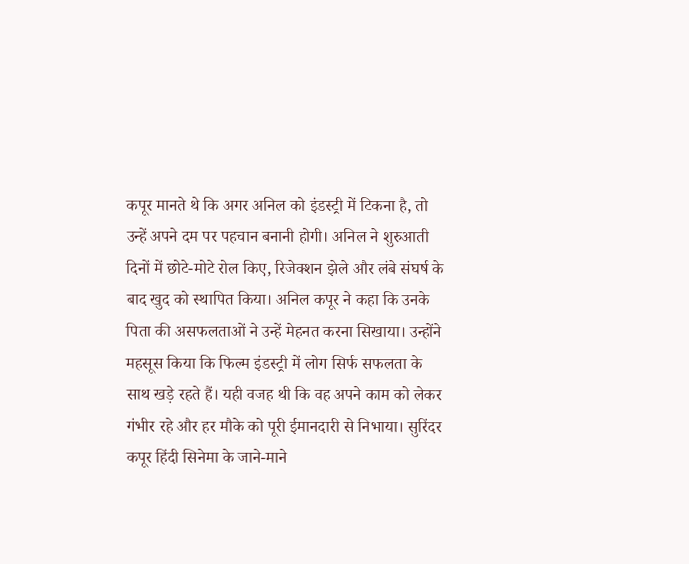कपूर मानते थे कि अगर अनिल को इंडस्ट्री में टिकना है, तो उन्हें अपने दम पर पहचान बनानी होगी। अनिल ने शुरुआती दिनों में छोटे-मोटे रोल किए, रिजेक्शन झेले और लंबे संघर्ष के बाद खुद को स्थापित किया। अनिल कपूर ने कहा कि उनके पिता की असफलताओं ने उन्हें मेहनत करना सिखाया। उन्होंने महसूस किया कि फिल्म इंडस्ट्री में लोग सिर्फ सफलता के साथ खड़े रहते हैं। यही वजह थी कि वह अपने काम को लेकर गंभीर रहे और हर मौके को पूरी ईमानदारी से निभाया। सुरिंदर कपूर हिंदी सिनेमा के जाने-माने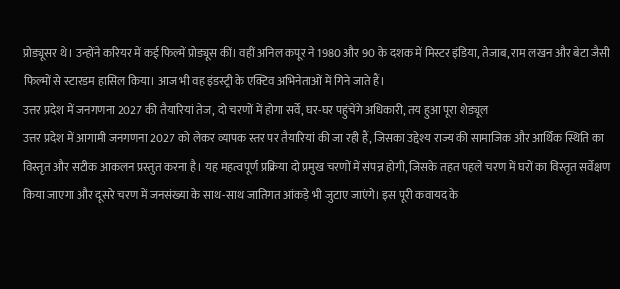प्रोड्यूसर थे। उन्होंने करियर में कई फिल्में प्रोड्यूस कीं। वहीं अनिल कपूर ने 1980 और 90 के दशक में मिस्टर इंडिया, तेजाब, राम लखन और बेटा जैसी फिल्मों से स्टारडम हासिल किया। आज भी वह इंडस्ट्री के एक्टिव अभिनेताओं में गिने जाते हैं।
उत्तर प्रदेश में जनगणना 2027 की तैयारियां तेज, दो चरणों में होगा सर्वे, घर-घर पहुंचेंगे अधिकारी, तय हुआ पूरा शेड्यूल
उत्तर प्रदेश में आगामी जनगणना 2027 को लेकर व्यापक स्तर पर तैयारियां की जा रही हैं, जिसका उद्देश्य राज्य की सामाजिक और आर्थिक स्थिति का विस्तृत और सटीक आकलन प्रस्तुत करना है। यह महत्वपूर्ण प्रक्रिया दो प्रमुख चरणों में संपन्न होगी, जिसके तहत पहले चरण में घरों का विस्तृत सर्वेक्षण किया जाएगा और दूसरे चरण में जनसंख्या के साथ-साथ जातिगत आंकड़े भी जुटाए जाएंगे। इस पूरी कवायद के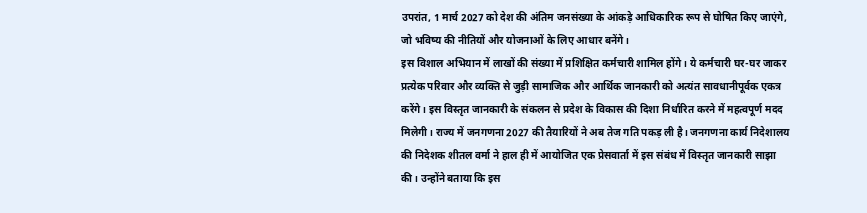उपरांत, 1 मार्च 2027 को देश की अंतिम जनसंख्या के आंकड़े आधिकारिक रूप से घोषित किए जाएंगे, जो भविष्य की नीतियों और योजनाओं के लिए आधार बनेंगे।
इस विशाल अभियान में लाखों की संख्या में प्रशिक्षित कर्मचारी शामिल होंगे। ये कर्मचारी घर-घर जाकर प्रत्येक परिवार और व्यक्ति से जुड़ी सामाजिक और आर्थिक जानकारी को अत्यंत सावधानीपूर्वक एकत्र करेंगे। इस विस्तृत जानकारी के संकलन से प्रदेश के विकास की दिशा निर्धारित करने में महत्वपूर्ण मदद मिलेगी। राज्य में जनगणना 2027 की तैयारियों ने अब तेज गति पकड़ ली है। जनगणना कार्य निदेशालय की निदेशक शीतल वर्मा ने हाल ही में आयोजित एक प्रेसवार्ता में इस संबंध में विस्तृत जानकारी साझा की। उन्होंने बताया कि इस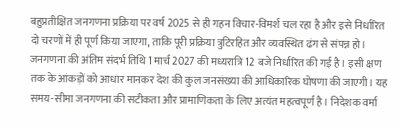बहुप्रतीक्षित जनगणना प्रक्रिया पर वर्ष 2025 से ही गहन विचार-विमर्श चल रहा है और इसे निर्धारित दो चरणों में ही पूर्ण किया जाएगा, ताकि पूरी प्रक्रिया त्रुटिरहित और व्यवस्थित ढंग से संपन्न हो।
जनगणना की अंतिम संदर्भ तिथि 1 मार्च 2027 की मध्यरात्रि 12 बजे निर्धारित की गई है। इसी क्षण तक के आंकड़ों को आधार मानकर देश की कुल जनसंख्या की आधिकारिक घोषणा की जाएगी। यह समय-सीमा जनगणना की सटीकता और प्रामाणिकता के लिए अत्यंत महत्वपूर्ण है। निदेशक वर्मा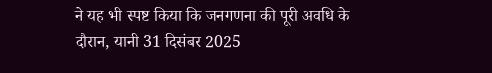ने यह भी स्पष्ट किया कि जनगणना की पूरी अवधि के दौरान, यानी 31 दिसंबर 2025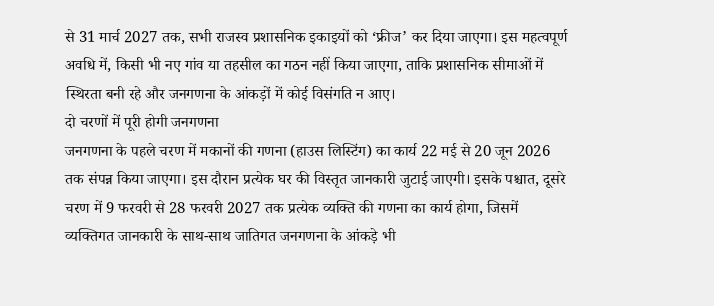से 31 मार्च 2027 तक, सभी राजस्व प्रशासनिक इकाइयों को ‘फ्रीज’ कर दिया जाएगा। इस महत्वपूर्ण अवधि में, किसी भी नए गांव या तहसील का गठन नहीं किया जाएगा, ताकि प्रशासनिक सीमाओं में स्थिरता बनी रहे और जनगणना के आंकड़ों में कोई विसंगति न आए।
दो चरणों में पूरी होगी जनगणना
जनगणना के पहले चरण में मकानों की गणना (हाउस लिस्टिंग) का कार्य 22 मई से 20 जून 2026 तक संपन्न किया जाएगा। इस दौरान प्रत्येक घर की विस्तृत जानकारी जुटाई जाएगी। इसके पश्चात, दूसरे चरण में 9 फरवरी से 28 फरवरी 2027 तक प्रत्येक व्यक्ति की गणना का कार्य होगा, जिसमें व्यक्तिगत जानकारी के साथ-साथ जातिगत जनगणना के आंकड़े भी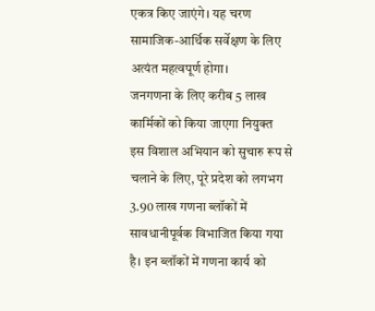एकत्र किए जाएंगे। यह चरण सामाजिक-आर्थिक सर्वेक्षण के लिए अत्यंत महत्वपूर्ण होगा।
जनगणना के लिए करीब 5 लाख कार्मिकों को किया जाएगा नियुक्त
इस विशाल अभियान को सुचारु रूप से चलाने के लिए, पूरे प्रदेश को लगभग 3.90 लाख गणना ब्लॉकों में सावधानीपूर्वक विभाजित किया गया है। इन ब्लॉकों में गणना कार्य को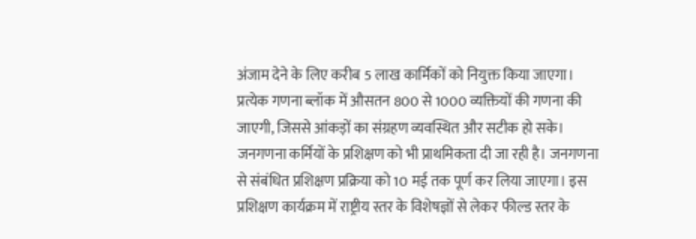अंजाम देने के लिए करीब 5 लाख कार्मिकों को नियुक्त किया जाएगा। प्रत्येक गणना ब्लॉक में औसतन 800 से 1000 व्यक्तियों की गणना की जाएगी, जिससे आंकड़ों का संग्रहण व्यवस्थित और सटीक हो सके। जनगणना कर्मियों के प्रशिक्षण को भी प्राथमिकता दी जा रही है। जनगणना से संबंधित प्रशिक्षण प्रक्रिया को 10 मई तक पूर्ण कर लिया जाएगा। इस प्रशिक्षण कार्यक्रम में राष्ट्रीय स्तर के विशेषज्ञों से लेकर फील्ड स्तर के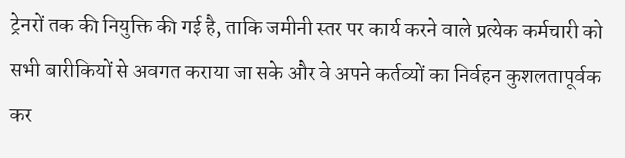ट्रेनरों तक की नियुक्ति की गई है, ताकि जमीनी स्तर पर कार्य करने वाले प्रत्येक कर्मचारी को सभी बारीकियों से अवगत कराया जा सके और वे अपने कर्तव्यों का निर्वहन कुशलतापूर्वक कर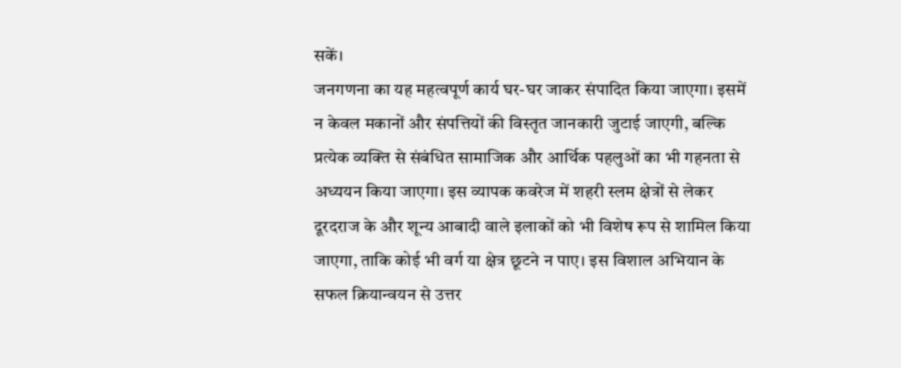सकें।
जनगणना का यह महत्वपूर्ण कार्य घर-घर जाकर संपादित किया जाएगा। इसमें न केवल मकानों और संपत्तियों की विस्तृत जानकारी जुटाई जाएगी, बल्कि प्रत्येक व्यक्ति से संबंधित सामाजिक और आर्थिक पहलुओं का भी गहनता से अध्ययन किया जाएगा। इस व्यापक कवरेज में शहरी स्लम क्षेत्रों से लेकर दूरदराज के और शून्य आबादी वाले इलाकों को भी विशेष रूप से शामिल किया जाएगा, ताकि कोई भी वर्ग या क्षेत्र छूटने न पाए। इस विशाल अभियान के सफल क्रियान्वयन से उत्तर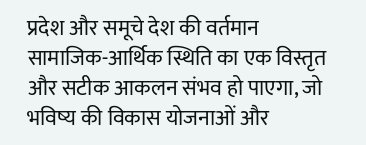प्रदेश और समूचे देश की वर्तमान सामाजिक-आर्थिक स्थिति का एक विस्तृत और सटीक आकलन संभव हो पाएगा, जो भविष्य की विकास योजनाओं और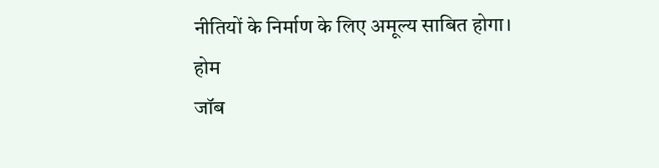नीतियों के निर्माण के लिए अमूल्य साबित होगा।
होम
जॉब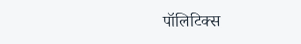पॉलिटिक्स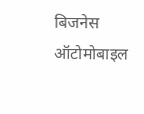बिजनेस
ऑटोमोबाइल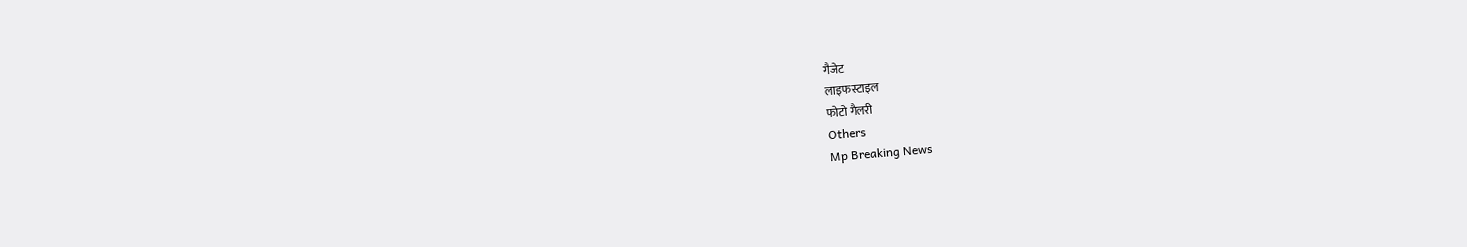गैजेट
लाइफस्टाइल
फोटो गैलरी
Others
Mp Breaking News